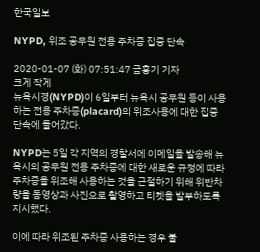한국일보

NYPD, 위조 공무원 전용 주차증 집중 단속

2020-01-07 (화) 07:51:47 금홍기 기자
크게 작게
뉴욕시경(NYPD)이 6일부터 뉴욕시 공무원 등이 사용하는 전용 주차증(placard)의 위조사용에 대한 집중 단속에 들어갔다.

NYPD는 5일 각 지역의 경찰서에 이메일을 발송해 뉴욕시의 공무원 전용 주차증에 대한 새로운 규정에 따라 주차증을 위조해 사용하는 것을 근절하기 위해 위반차량을 동영상과 사진으로 촬영하고 티켓을 발부하도록 지시했다.

이에 따라 위조된 주차증 사용하는 경우 불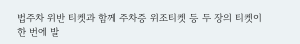법주차 위반 티켓과 함께 주차증 위조티켓 등 두 장의 티켓이 한 번에 발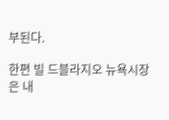부된다.

한편 빌 드블라지오 뉴욕시장은 내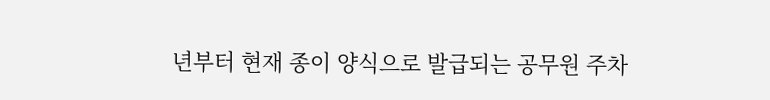년부터 현재 종이 양식으로 발급되는 공무원 주차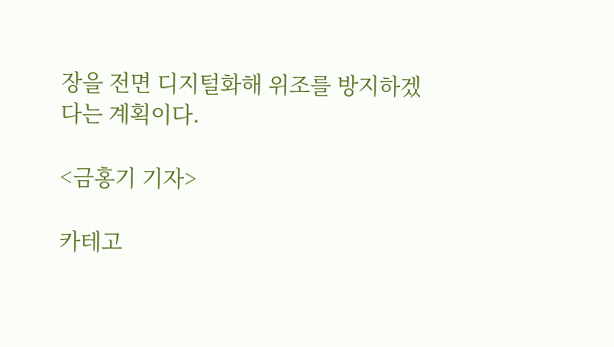장을 전면 디지털화해 위조를 방지하겠다는 계획이다.

<금홍기 기자>

카테고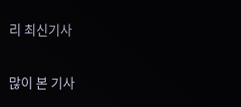리 최신기사

많이 본 기사